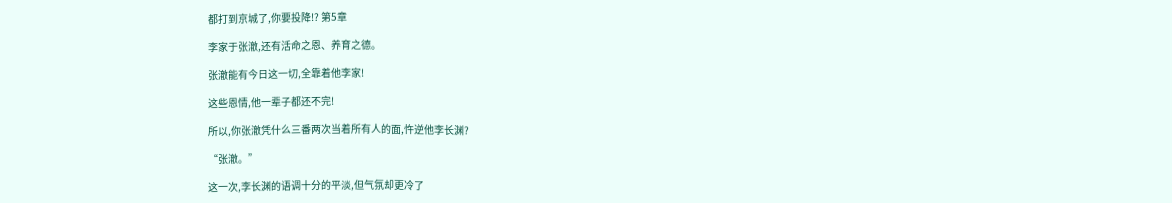都打到京城了,你要投降!? 第5章

李家于张澈,还有活命之恩、养育之德。

张澈能有今日这一切,全靠着他李家!

这些恩情,他一辈子都还不完!

所以,你张澈凭什么三番两次当着所有人的面,忤逆他李长渊?

“张澈。”

这一次,李长渊的语调十分的平淡,但气氛却更冷了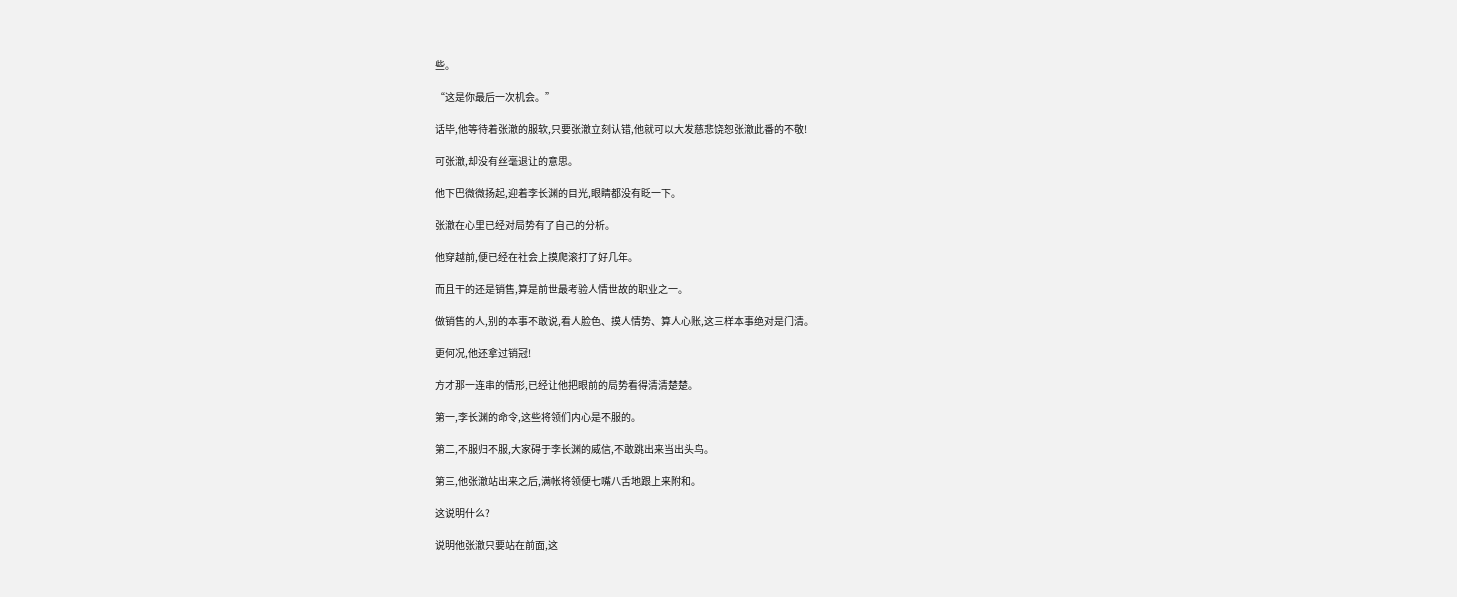些。

“这是你最后一次机会。”

话毕,他等待着张澈的服软,只要张澈立刻认错,他就可以大发慈悲饶恕张澈此番的不敬!

可张澈,却没有丝毫退让的意思。

他下巴微微扬起,迎着李长渊的目光,眼睛都没有眨一下。

张澈在心里已经对局势有了自己的分析。

他穿越前,便已经在社会上摸爬滚打了好几年。

而且干的还是销售,算是前世最考验人情世故的职业之一。

做销售的人,别的本事不敢说,看人脸色、摸人情势、算人心账,这三样本事绝对是门清。

更何况,他还拿过销冠!

方才那一连串的情形,已经让他把眼前的局势看得清清楚楚。

第一,李长渊的命令,这些将领们内心是不服的。

第二,不服归不服,大家碍于李长渊的威信,不敢跳出来当出头鸟。

第三,他张澈站出来之后,满帐将领便七嘴八舌地跟上来附和。

这说明什么?

说明他张澈只要站在前面,这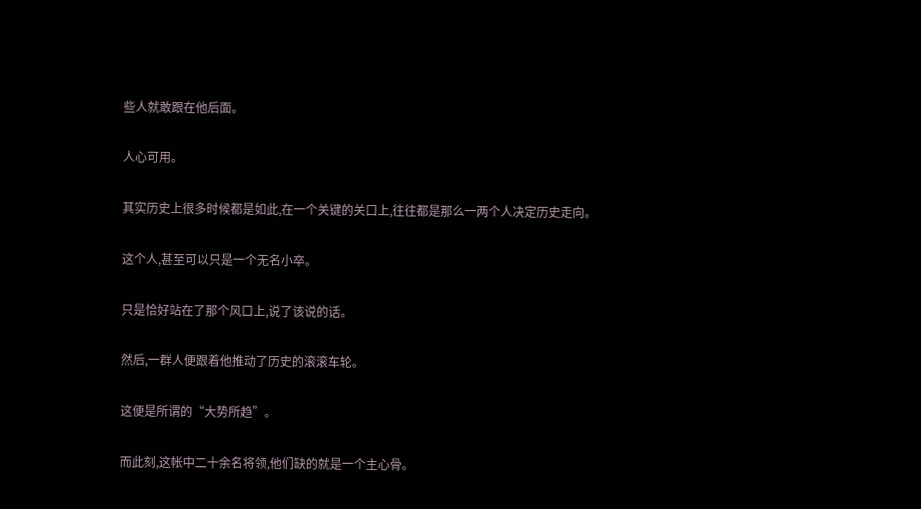些人就敢跟在他后面。

人心可用。

其实历史上很多时候都是如此,在一个关键的关口上,往往都是那么一两个人决定历史走向。

这个人,甚至可以只是一个无名小卒。

只是恰好站在了那个风口上,说了该说的话。

然后,一群人便跟着他推动了历史的滚滚车轮。

这便是所谓的“大势所趋”。

而此刻,这帐中二十余名将领,他们缺的就是一个主心骨。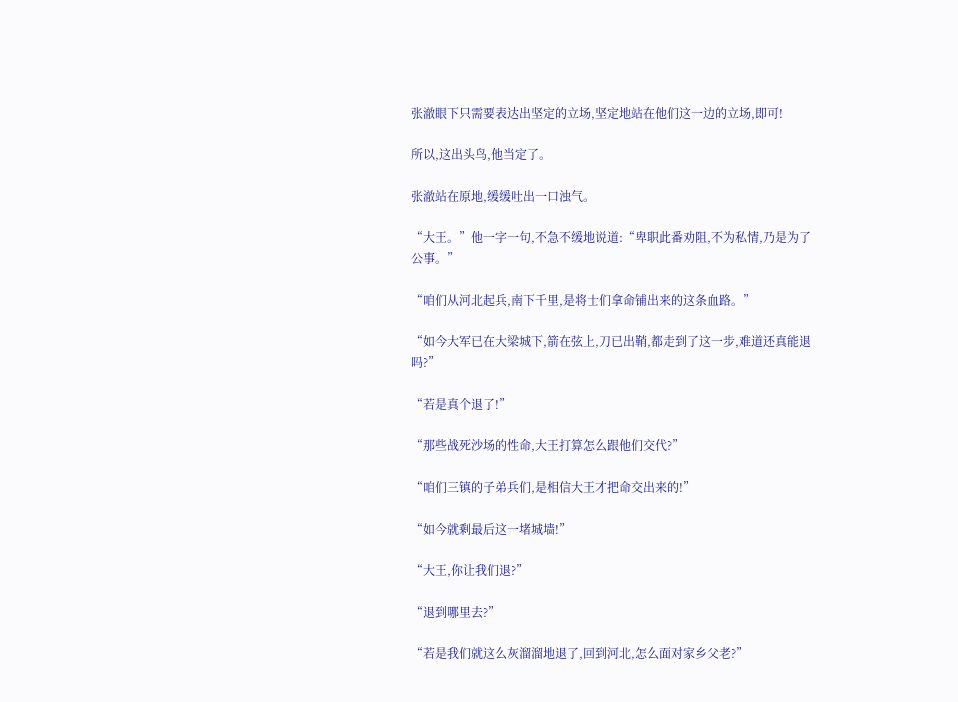张澈眼下只需要表达出坚定的立场,坚定地站在他们这一边的立场,即可!

所以,这出头鸟,他当定了。

张澈站在原地,缓缓吐出一口浊气。

“大王。”他一字一句,不急不缓地说道:“卑职此番劝阻,不为私情,乃是为了公事。”

“咱们从河北起兵,南下千里,是将士们拿命铺出来的这条血路。”

“如今大军已在大梁城下,箭在弦上,刀已出鞘,都走到了这一步,难道还真能退吗?”

“若是真个退了!”

“那些战死沙场的性命,大王打算怎么跟他们交代?”

“咱们三镇的子弟兵们,是相信大王才把命交出来的!”

“如今就剩最后这一堵城墙!”

“大王,你让我们退?”

“退到哪里去?”

“若是我们就这么灰溜溜地退了,回到河北,怎么面对家乡父老?”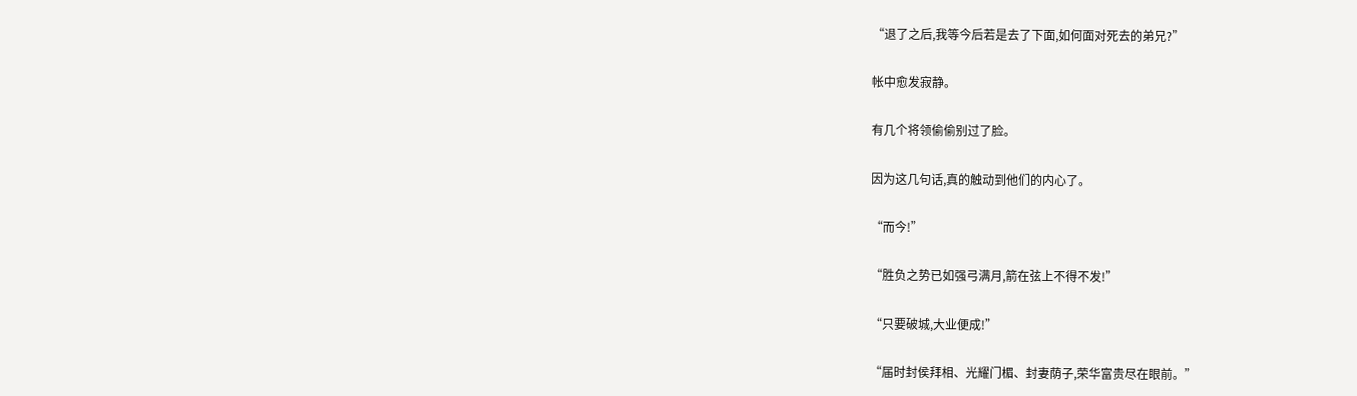“退了之后,我等今后若是去了下面,如何面对死去的弟兄?”

帐中愈发寂静。

有几个将领偷偷别过了脸。

因为这几句话,真的触动到他们的内心了。

“而今!”

“胜负之势已如强弓满月,箭在弦上不得不发!”

“只要破城,大业便成!”

“届时封侯拜相、光耀门楣、封妻荫子,荣华富贵尽在眼前。”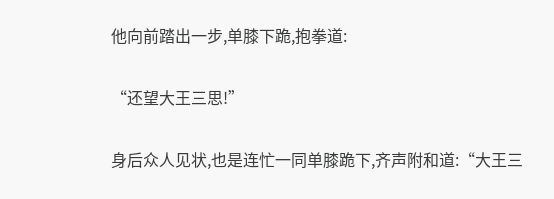他向前踏出一步,单膝下跪,抱拳道:

“还望大王三思!”

身后众人见状,也是连忙一同单膝跪下,齐声附和道:“大王三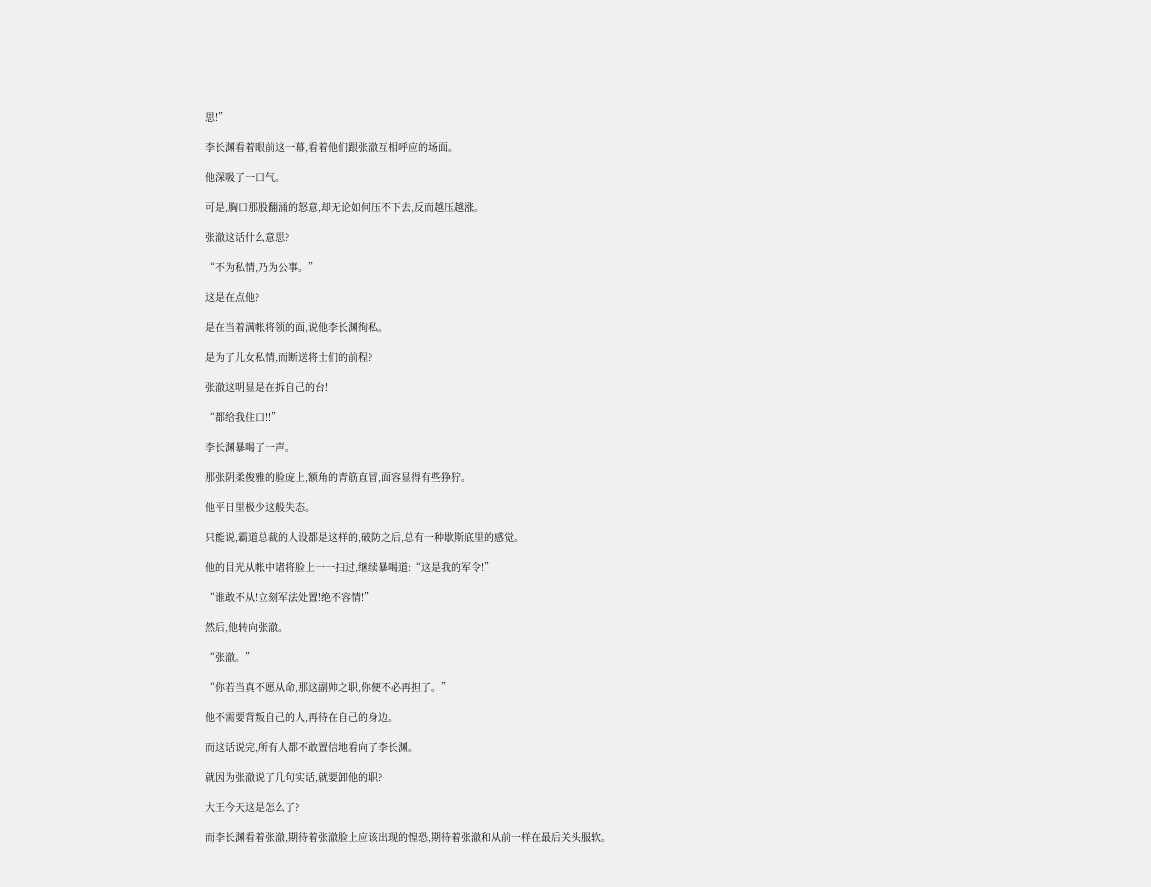思!”

李长渊看着眼前这一幕,看着他们跟张澈互相呼应的场面。

他深吸了一口气。

可是,胸口那股翻涌的怒意,却无论如何压不下去,反而越压越涨。

张澈这话什么意思?

“不为私情,乃为公事。”

这是在点他?

是在当着满帐将领的面,说他李长渊徇私。

是为了儿女私情,而断送将士们的前程?

张澈这明显是在拆自己的台!

“都给我住口!!”

李长渊暴喝了一声。

那张阴柔俊雅的脸庞上,额角的青筋直冒,面容显得有些狰狞。

他平日里极少这般失态。

只能说,霸道总裁的人设都是这样的,破防之后,总有一种歇斯底里的感觉。

他的目光从帐中诸将脸上一一扫过,继续暴喝道:“这是我的军令!”

“谁敢不从!立刻军法处置!绝不容情!”

然后,他转向张澈。

“张澈。”

“你若当真不愿从命,那这副帅之职,你便不必再担了。”

他不需要背叛自己的人,再待在自己的身边。

而这话说完,所有人都不敢置信地看向了李长渊。

就因为张澈说了几句实话,就要卸他的职?

大王今天这是怎么了?

而李长渊看着张澈,期待着张澈脸上应该出现的惶恐,期待着张澈和从前一样在最后关头服软。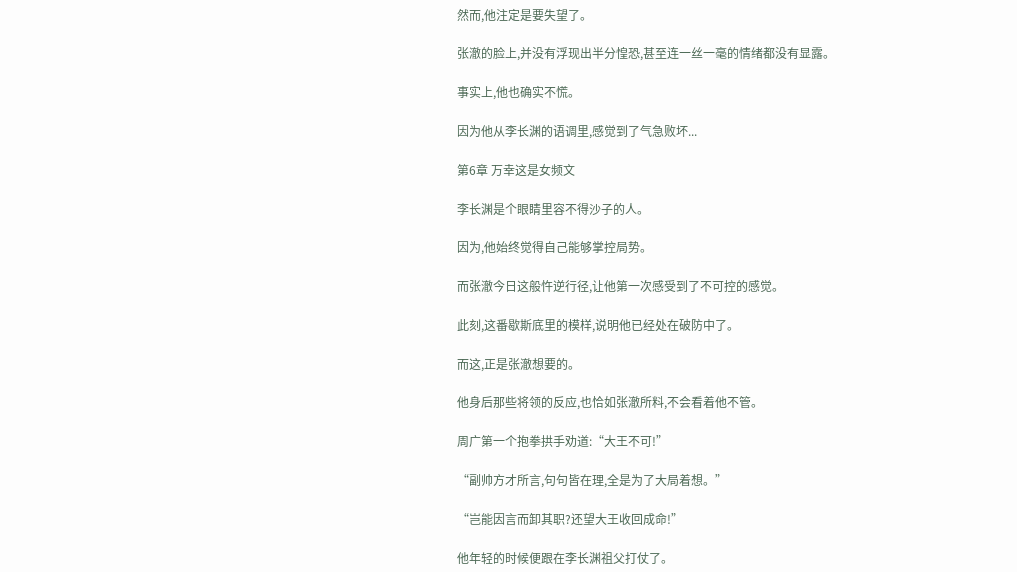然而,他注定是要失望了。

张澈的脸上,并没有浮现出半分惶恐,甚至连一丝一毫的情绪都没有显露。

事实上,他也确实不慌。

因为他从李长渊的语调里,感觉到了气急败坏...

第6章 万幸这是女频文

李长渊是个眼睛里容不得沙子的人。

因为,他始终觉得自己能够掌控局势。

而张澈今日这般忤逆行径,让他第一次感受到了不可控的感觉。

此刻,这番歇斯底里的模样,说明他已经处在破防中了。

而这,正是张澈想要的。

他身后那些将领的反应,也恰如张澈所料,不会看着他不管。

周广第一个抱拳拱手劝道:“大王不可!”

“副帅方才所言,句句皆在理,全是为了大局着想。”

“岂能因言而卸其职?还望大王收回成命!”

他年轻的时候便跟在李长渊祖父打仗了。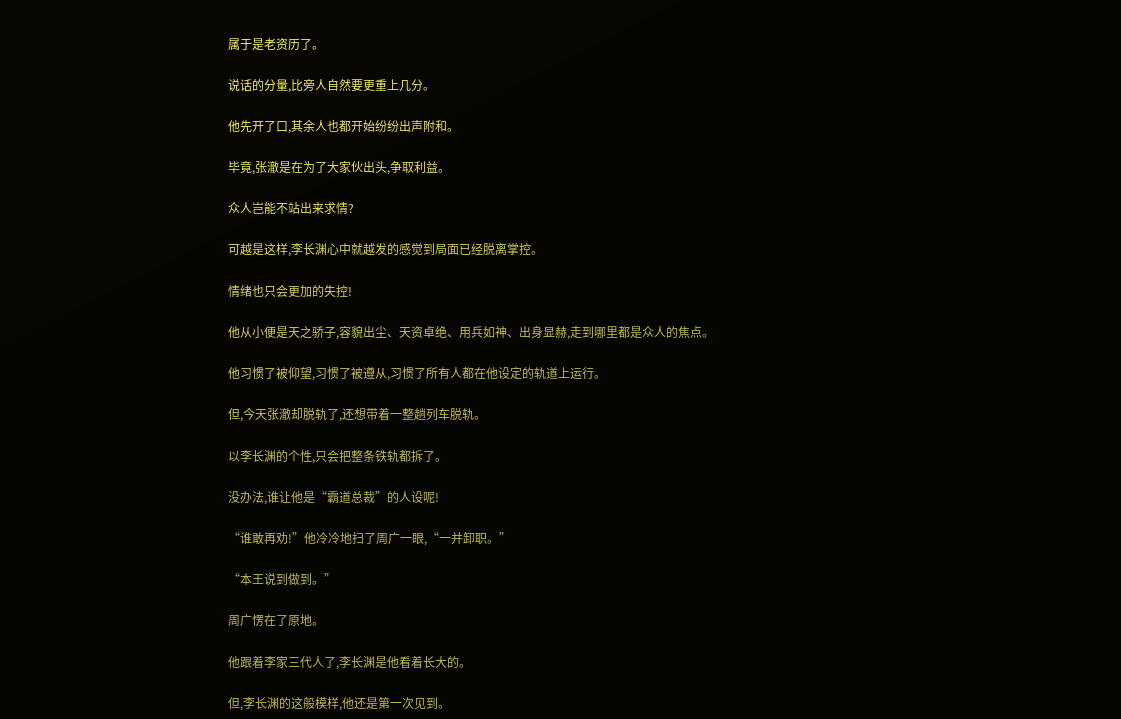属于是老资历了。

说话的分量,比旁人自然要更重上几分。

他先开了口,其余人也都开始纷纷出声附和。

毕竟,张澈是在为了大家伙出头,争取利益。

众人岂能不站出来求情?

可越是这样,李长渊心中就越发的感觉到局面已经脱离掌控。

情绪也只会更加的失控!

他从小便是天之骄子,容貌出尘、天资卓绝、用兵如神、出身显赫,走到哪里都是众人的焦点。

他习惯了被仰望,习惯了被遵从,习惯了所有人都在他设定的轨道上运行。

但,今天张澈却脱轨了,还想带着一整趟列车脱轨。

以李长渊的个性,只会把整条铁轨都拆了。

没办法,谁让他是“霸道总裁”的人设呢!

“谁敢再劝!”他冷冷地扫了周广一眼,“一并卸职。”

“本王说到做到。”

周广愣在了原地。

他跟着李家三代人了,李长渊是他看着长大的。

但,李长渊的这般模样,他还是第一次见到。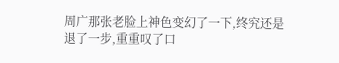周广那张老脸上神色变幻了一下,终究还是退了一步,重重叹了口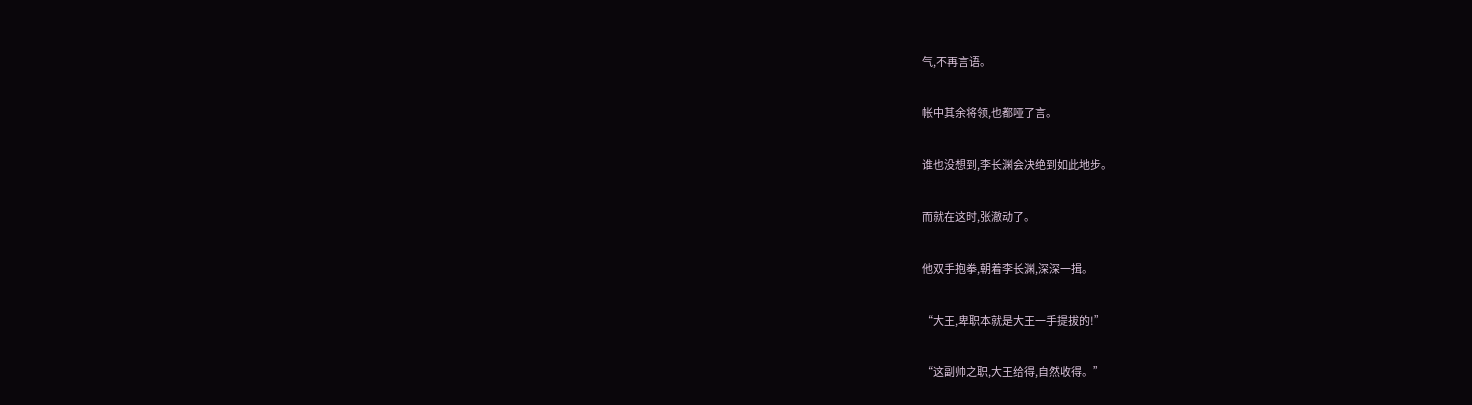气,不再言语。

帐中其余将领,也都哑了言。

谁也没想到,李长渊会决绝到如此地步。

而就在这时,张澈动了。

他双手抱拳,朝着李长渊,深深一揖。

“大王,卑职本就是大王一手提拔的!”

“这副帅之职,大王给得,自然收得。”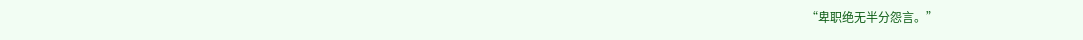“卑职绝无半分怨言。”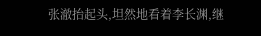张澈抬起头,坦然地看着李长渊,继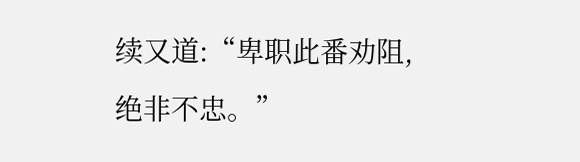续又道:“卑职此番劝阻,绝非不忠。”